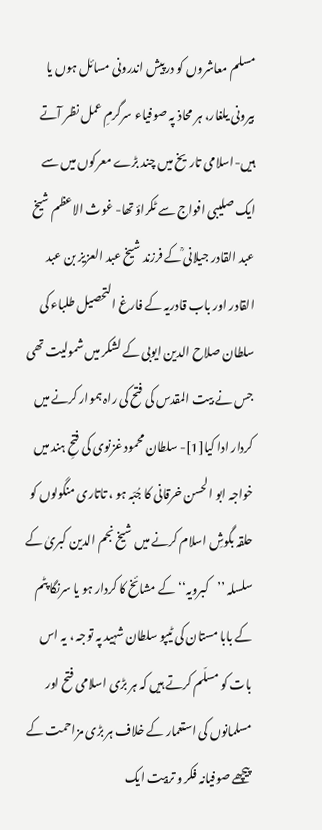مسلم معاشروں کو درپیش اندرونی مسائل ہوں یا بیرونی یلغار، ہر محاذ پہ صوفیاء سرگرمِ عمل نظر آتے ہیں-اسلامی تاریخ میں چند بڑے معرکوں میں سے ایک صلیبی افواج سے ٹکراؤ تھا- غوث الاعظم شیخ عبد القادر جیلانی ؒکے فرزند شیخ عبد العزیز بن عبد القادر اور باب قادریہ کے فارغ التحصیل طلباء کی سلطان صلاح الدین ایوبی کے لشکر میں شمولیت تھی جس نے بیت المقدس کی فتح کی راہ ہموار کرنے میں کردار ادا کیا[1]- سلطان محمود غزنوی کی فتحِ ہند میں خواجہ ابو الحسن خرقانی کا جُبّہ ہو ، تاتاری منگولوں کو حلقہ بگوشِ اسلام کرنے میں شیخ نجم الدین کبریٰ کے سلسلہ ’’کبرویہ‘‘ کے مشائخ کا کردار ہو یا سرنگا پٹم کے بابا مستان کی ٹیپو سلطان شہید پہ توجہ ، یہ اس بات کو مسلّم کرتے ہیں کہ ہر بڑی اسلامی فتح اور مسلمانوں کی استعمار کے خلاف ہر بڑی مزاحمت کے پیچھے صوفیانہ فکر و تربیت ایک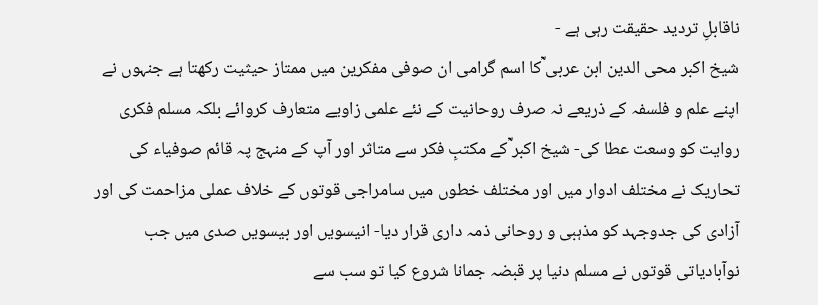ناقابلِ تردید حقیقت رہی ہے -
شیخ اکبر محی الدین ابن عربی ؒکا اسم گرامی ان صوفی مفکرین میں ممتاز حیثیت رکھتا ہے جنہوں نے اپنے علم و فلسفہ کے ذریعے نہ صرف روحانیت کے نئے علمی زاویے متعارف کروائے بلکہ مسلم فکری روایت کو وسعت عطا کی- شیخ اکبر ؒکے مکتبِ فکر سے متاثر اور آپ کے منہج پہ قائم صوفیاء کی تحاریک نے مختلف ادوار میں اور مختلف خطوں میں سامراجی قوتوں کے خلاف عملی مزاحمت کی اور آزادی کی جدوجہد کو مذہبی و روحانی ذمہ داری قرار دیا- انیسویں اور بیسویں صدی میں جب نوآبادیاتی قوتوں نے مسلم دنیا پر قبضہ جمانا شروع کیا تو سب سے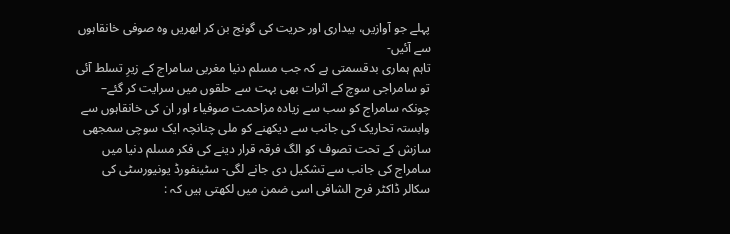پہلے جو آوازیں، بیداری اور حریت کی گونج بن کر ابھریں وہ صوفی خانقاہوں سے آئیں-
تاہم ہماری بدقسمتی ہے کہ جب مسلم دنیا مغربی سامراج کے زیرِ تسلط آئی تو سامراجی سوچ کے اثرات بھی بہت سے حلقوں میں سرایت کر گئے– چونکہ سامراج کو سب سے زیادہ مزاحمت صوفیاء اور ان کی خانقاہوں سے وابستہ تحاریک کی جانب سے دیکھنے کو ملی چنانچہ ایک سوچی سمجھی سازش کے تحت تصوف کو الگ فرقہ قرار دینے کی فکر مسلم دنیا میں سامراج کی جانب سے تشکیل دی جانے لگی- سٹینفورڈ یونیورسٹی کی سکالر ڈاکٹر فرح الشافی اسی ضمن میں لکھتی ہیں کہ :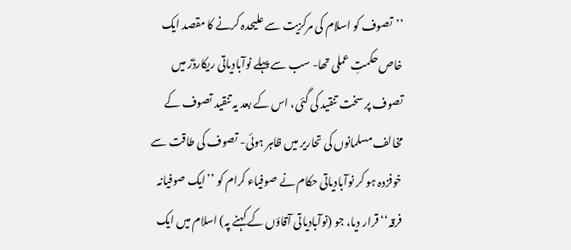’’تصوف کو اسلام کی مرکزیت سے علیحدہ کرنے کا مقصد ایک خاص حکمتِ عملی تھا- سب سے پہلے نوآبادیاتی ریکارڈز میں تصوف پر سخت تنقید کی گئی، اس کے بعد یہ تنقید تصوف کے مخالف مسلمانوں کی تحاریر میں ظاہر ہوئی- تصوف کی طاقت سے خوفزدہ ہو کر نوآبادیاتی حکام نے صوفیاء کرام کو ’’ایک صوفیانہ فرقہ‘‘ قرار دیا، جو (نوآبادیاتی آقاؤں کے کہنے پہ) اسلام میں ایک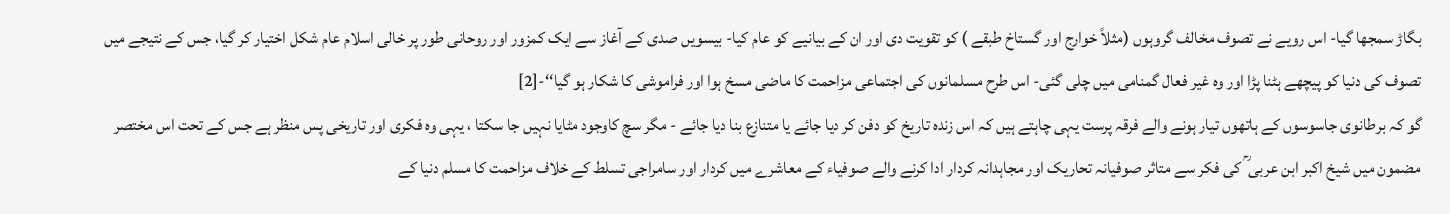بگاڑ سمجھا گیا- اس رویے نے تصوف مخالف گروہوں (مثلاً خوارج اور گستاخ طبقے ) کو تقویت دی اور ان کے بیانیے کو عام کیا- بیسویں صدی کے آغاز سے ایک کمزور اور روحانی طور پر خالی اسلام عام شکل اختیار کر گیا، جس کے نتیجے میں تصوف کی دنیا کو پیچھے ہٹنا پڑا اور وہ غیر فعال گمنامی میں چلی گئی- اس طرح مسلمانوں کی اجتماعی مزاحمت کا ماضی مسخ ہوا اور فراموشی کا شکار ہو گیا‘‘-[2]
گو کہ برطانوی جاسوسوں کے ہاتھوں تیار ہونے والے فرقہ پرست یہی چاہتے ہیں کہ اس زندہ تاریخ کو دفن کر دیا جائے یا متنازع بنا دیا جائے - مگر سچ کاوجود مٹایا نہیں جا سکتا ، یہی وہ فکری اور تاریخی پس منظر ہے جس کے تحت اس مختصر مضمون میں شیخ اکبر ابن عربی ؒ کی فکر سے متاثر صوفیانہ تحاریک اور مجاہدانہ کردار ادا کرنے والے صوفیاء کے معاشرے میں کردار اور سامراجی تسلط کے خلاف مزاحمت کا مسلم دنیا کے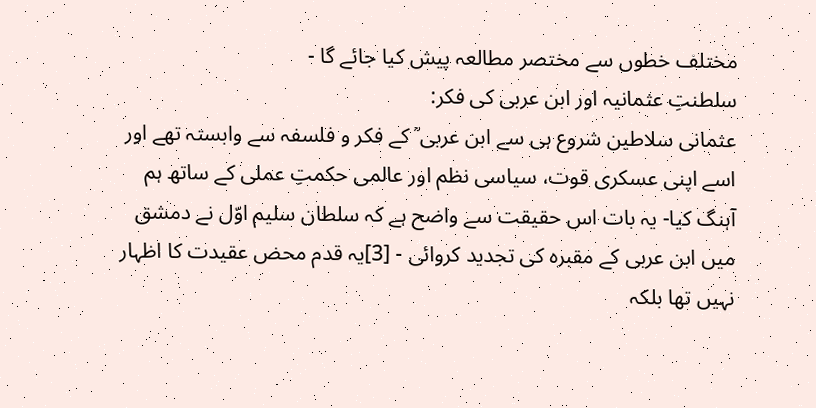مختلف خطوں سے مختصر مطالعہ پیش کیا جائے گا -
سلطنتِ عثمانیہ اور ابن عربی کی فکر:
عثمانی سلاطین شروع ہی سے ابن عربی ؒ کے فکر و فلسفہ سے وابستہ تھے اور اسے اپنی عسکری قوت، سیاسی نظم اور عالمی حکمتِ عملی کے ساتھ ہم آہنگ کیا- یہ بات اس حقیقت سے واضح ہے کہ سلطان سلیم اوّل نے دمشق میں ابن عربی کے مقبرہ کی تجدید کروائی - [3]یہ قدم محض عقیدت کا اظہار نہیں تھا بلکہ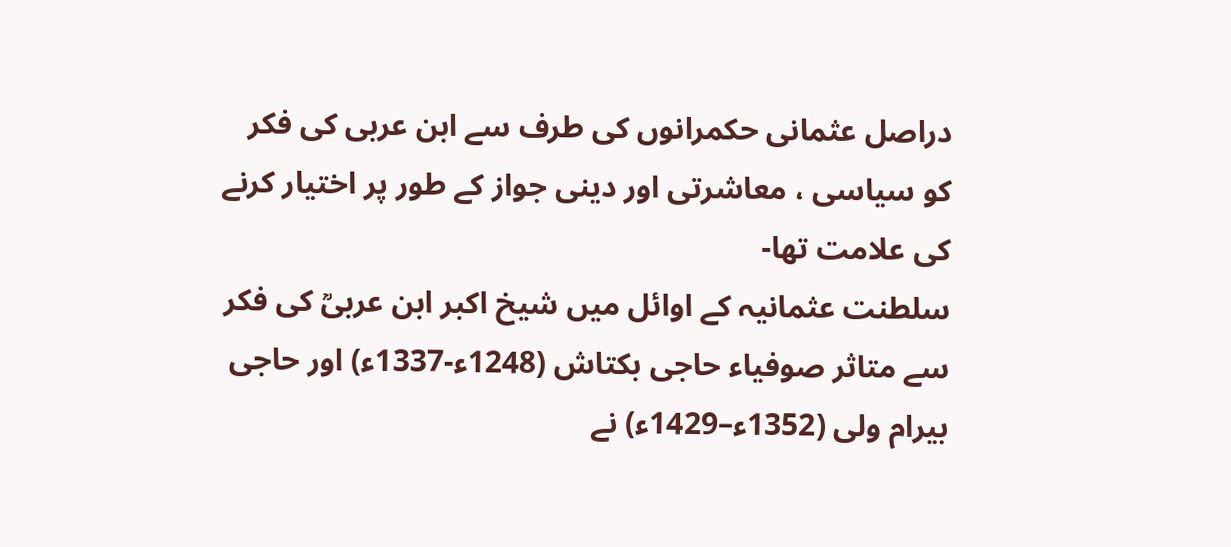دراصل عثمانی حکمرانوں کی طرف سے ابن عربی کی فکر کو سیاسی ، معاشرتی اور دینی جواز کے طور پر اختیار کرنے کی علامت تھا-
سلطنت عثمانیہ کے اوائل میں شیخ اکبر ابن عربیؒ کی فکر سے متاثر صوفیاء حاجی بکتاش (1248ء-1337ء) اور حاجی بیرام ولی (1352ء–1429ء) نے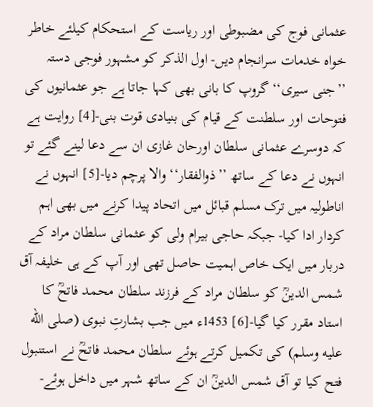عثمانی فوج کی مضبوطی اور ریاست کے استحکام کیلئے خاطر خواہ خدمات سرانجام دیں- اول الذکر کو مشہور فوجی دستہ ’’جنی سیری‘‘ گروپ کا بانی بھی کہا جاتا ہے جو عثمانیوں کی فتوحات اور سلطنت کے قیام کی بنیادی قوت بنی-[4] روایت ہے کہ دوسرے عثمانی سلطان اورحان غازی ان سے دعا لینے گئے تو انہوں نے دعا کے ساتھ ’’ذوالفقار‘‘والا پرچم دیا-[5] انہوں نے اناطولیہ میں ترک مسلم قبائل میں اتحاد پیدا کرنے میں بھی اہم کردار ادا کیا- جبکہ حاجی بیرام ولی کو عثمانی سلطان مراد کے دربار میں ایک خاص اہمیت حاصل تھی اور آپ کے ہی خلیفہ آق شمس الدینؒ کو سلطان مراد کے فرزند سلطان محمد فاتحؒ کا استاد مقرر کیا گیا-[6] 1453ء میں جب بشارتِ نبوی (صلى الله عليه وسلم) کی تکمیل کرتے ہوئے سلطان محمد فاتحؒ نے استنبول فتح کیا تو آق شمس الدینؒ ان کے ساتھ شہر میں داخل ہوئے-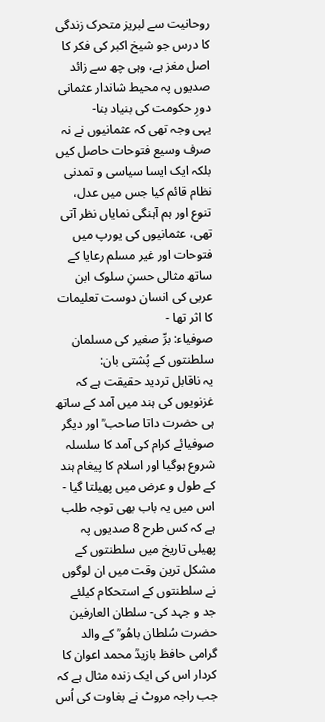روحانیت سے لبریز متحرک زندگی کا درس جو شیخ اکبر کی فکر کا اصل مغز ہے، وہی چھ سے زائد صدیوں پہ محیط شاندار عثمانی دورِ حکومت کی بنیاد بنا-
یہی وجہ تھی کہ عثمانیوں نے نہ صرف وسیع فتوحات حاصل کیں بلکہ ایک ایسا سیاسی و تمدنی نظام قائم کیا جس میں عدل، تنوع اور ہم آہنگی نمایاں نظر آتی تھی، عثمانیوں کی یورپ میں فتوحات اور غیر مسلم رعایا کے ساتھ مثالی حسنِ سلوک ابن عربی کی انسان دوست تعلیمات کا اثر تھا -
صوفیاء: برِّ صغیر کی مسلمان سلطنتوں کے پُشتی بان:
یہ ناقابل تردید حقیقت ہے کہ غزنویوں کی ہند میں آمد کے ساتھ ہی حضرت داتا صاحب ؒ اور دیگر صوفیائے کرام کی آمد کا سلسلہ شروع ہوگیا اور اسلام کا پیغام ہند کے طول و عرض میں پھیلتا گیا - اس میں یہ باب بھی توجہ طلب ہے کہ کس طرح 8 صدیوں پہ پھیلی تاریخ میں سلطنتوں کے مشکل ترین وقت میں ان لوگوں نے سلطنتوں کے استحکام کیلئے جد و جہد کی- سلطان العارفین حضرت سُلطان باھُو ؒ کے والد گرامی حافظ بازیدؒ محمد اعوان کا کردار اس کی ایک زندہ مثال ہے کہ جب راجہ مروٹ نے بغاوت کی اُس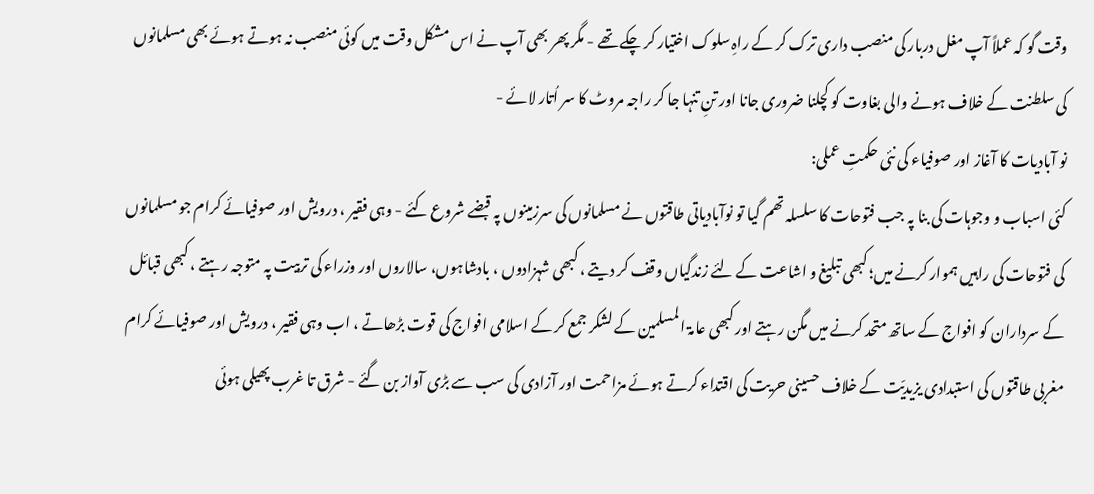وقت گو کہ عملاً آپ مغل دربار کی منصب داری ترک کر کے راہِ سلوک اختیار کر چکے تھے - مگر پھر بھی آپ نے اس مشکل وقت میں کوئی منصب نہ ہوتے ہوئے بھی مسلمانوں کی سلطنت کے خلاف ہونے والی بغاوت کو کچلنا ضروری جانا اور تنِ تنہا جا کر راجہ مروٹ کا سر اُتار لائے -
نو آبادیات کا آغاز اور صوفیاء کی نئی حکمتِ عملی:
کئی اسباب و وجوہات کی بنا پہ جب فتوحات کا سلسلہ تھم گیا تو نوآبادیاتی طاقتوں نے مسلمانوں کی سرزمینوں پہ قبضے شروع کئے - وہی فقیر ، درویش اور صوفیائے کرام جو مسلمانوں کی فتوحات کی راہیں ہموار کرنے میں؛ کبھی تبلیغ و اشاعت کے لئے زندگیاں وقف کر دیتے ، کبھی شہزادوں ، بادشاہوں، سالاروں اور وزراء کی تربیت پہ متوجہ رہتے ، کبھی قبائل کے سرداران کو افواج کے ساتھ متحد کرنے میں مگن رہتے اور کبھی عامۃ المسلمین کے لشکر جمع کر کے اسلامی افواج کی قوت بڑھاتے ، اب وہی فقیر ، درویش اور صوفیائے کرام مغربی طاقتوں کی استبدادی یزیدیّت کے خلاف حسینی حریت کی اقتداء کرتے ہوئے مزاحمت اور آزادی کی سب سے بڑی آواز بن گئے - شرق تا غرب پھیلی ہوئی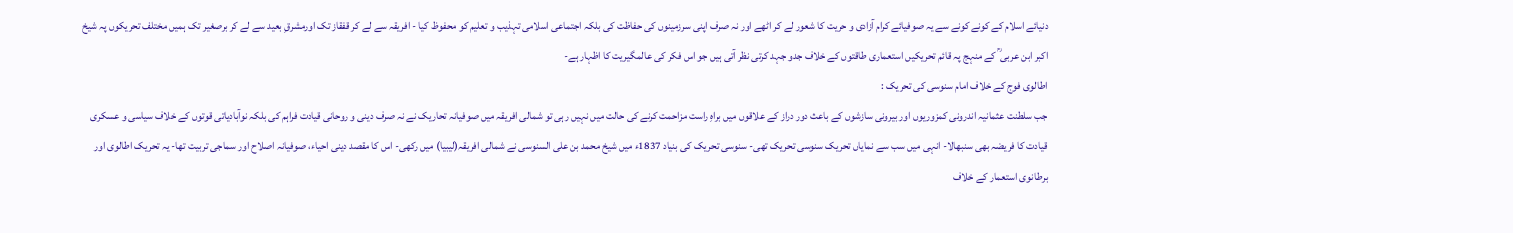دنیائے اسلام کے کونے کونے سے یہ صوفیائے کرام آزادی و حریت کا شعور لے کر اٹھے اور نہ صرف اپنی سرزمینوں کی حفاظت کی بلکہ اجتماعی اسلامی تہذیب و تعلیم کو محفوظ کیا - افریقہ سے لے کر قفقاز تک اورمشرقِ بعید سے لے کر برصغیر تک ہمیں مختلف تحریکوں پہ شیخ اکبر ابن عربی ؒ کے منہج پہ قائم تحریکیں استعماری طاقتوں کے خلاف جدو جہد کرتی نظر آتی ہیں جو اس فکر کی عالمگیریت کا اظہار ہے-
اطالوی فوج کے خلاف امام سنوسی کی تحریک :
جب سلطنت عثمانیہ اندرونی کمزوریوں اور بیرونی سازشوں کے باعث دور دراز کے علاقوں میں براہِ راست مزاحمت کرنے کی حالت میں نہیں رہی تو شمالی افریقہ میں صوفیانہ تحاریک نے نہ صرف دینی و روحانی قیادت فراہم کی بلکہ نوآبادیاتی قوتوں کے خلاف سیاسی و عسکری قیادت کا فریضہ بھی سنبھالا- انہی میں سب سے نمایاں تحریک سنوسی تحریک تھی- سنوسی تحریک کی بنیاد 1837ء میں شیخ محمد بن علی السنوسی نے شمالی افریقہ(لیبیا) میں رکھی- اس کا مقصد دینی احیاء، صوفیانہ اصلاح اور سماجی تربیت تھا- یہ تحریک اطالوی اور برطانوی استعمار کے خلاف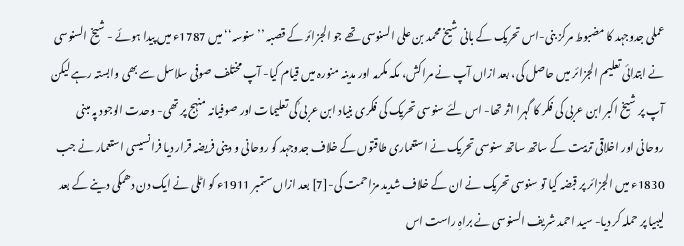عملی جدوجہد کا مضبوط مرکز بنی-اس تحریک کے بانی شیخ محمد بن علی السنوسی تھے جو الجزائر کے قصبہ ’’سنوسہ‘‘ میں 1787ء میں پیدا ہوئے - شیخ السنوسی نے ابتدائی تعلیم الجزائر میں حاصل کی، بعد ازاں آپ نے مراکش، مکہ مکرمہ اور مدینہ منورہ میں قیام کیا- آپ مختلف صوفی سلاسل سے بھی وابستہ رہے لیکن آپ پر شیخ اکبر ابن عربی کی فکر کا گہرا اثر تھا- اس لئے سنوسی تحریک کی فکری بنیاد ابن عربی ؒکی تعلیمات اور صوفیانہ منہج پر تھی- وحدت الوجود پہ مبنی روحانی اور اخلاقی تربیت کے ساتھ ساتھ سنوسی تحریک نے استعماری طاقتوں کے خلاف جدوجہد کو روحانی و دینی فریضہ قرار دیا فرانسیسی استعمار نے جب 1830ء میں الجزائر پر قبضہ کیا تو سنوسی تحریک نے ان کے خلاف شدید مزاحمت کی-[7] بعد ازاں ستمبر 1911ء کو اٹلی نے ایک دن دھمکی دینے کے بعد لیبیا پر حملہ کر دیا- سید احمد شریف السنوسی نے براہِ راست اس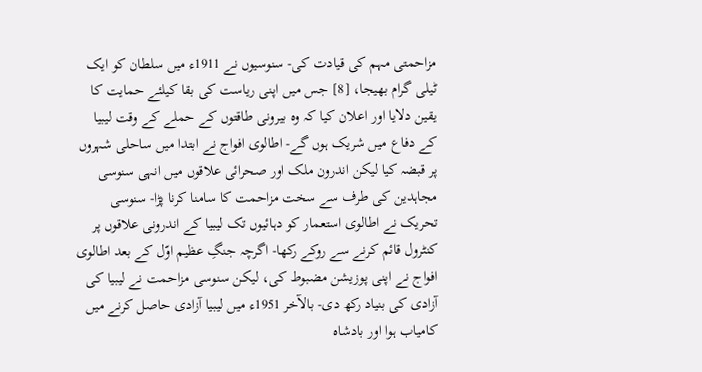مزاحمتی مہم کی قیادت کی- سنوسیوں نے 1911ء میں سلطان کو ایک ٹیلی گرام بھیجا، [8] جس میں اپنی ریاست کی بقا کیلئے حمایت کا یقین دلایا اور اعلان کیا کہ وہ بیرونی طاقتوں کے حملے کے وقت لیبیا کے دفاع میں شریک ہوں گے- اطالوی افواج نے ابتدا میں ساحلی شہروں پر قبضہ کیا لیکن اندرون ملک اور صحرائی علاقوں میں انہی سنوسی مجاہدین کی طرف سے سخت مزاحمت کا سامنا کرنا پڑا- سنوسی تحریک نے اطالوی استعمار کو دہائیوں تک لیبیا کے اندرونی علاقوں پر کنٹرول قائم کرنے سے روکے رکھا- اگرچہ جنگِ عظیم اوّل کے بعد اطالوی افواج نے اپنی پوزیشن مضبوط کی، لیکن سنوسی مزاحمت نے لیبیا کی آزادی کی بنیاد رکھ دی- بالآخر 1951ء میں لیبیا آزادی حاصل کرنے میں کامیاب ہوا اور بادشاہ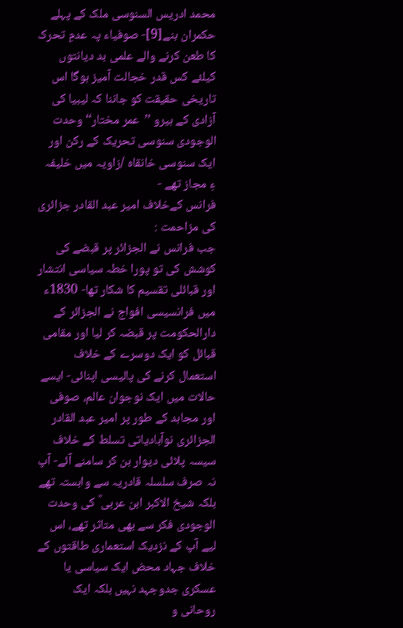محمد ادریس السنوسی ملک کے پہلے حکمران بنے[9]- صوفیاء پہ عدمِ تحرک کا طعن کرنے والے علمی بد دیانتوں کیلئے کس قدر خجالت آمیز ہوگا اس تاریخی حقیقت کو جاننا کہ لیبیا کی آزادی کے ہیرو ’’عمر مختار‘‘ وحدت الوجودی سنوسی تحریک کے رکن اور ایک سنوسی خانقاہ /زاویہ میں خلیفہ ءِ مجاز تھے -
فرانس کےخلاف امیر عبد القادر جزائری کی مزاحمت :
جب فرانس نے الجزائر پر قبضے کی کوشش کی تو پورا خطہ سیاسی انتشار اور قبائلی تقسیم کا شکار تھا- 1830ء میں فرانسیسی افواج نے الجزائر کے دارالحکومت پر قبضہ کر لیا اور مقامی قبائل کو ایک دوسرے کے خلاف استعمال کرنے کی پالیسی اپنائی- ایسے حالات میں ایک نوجوان عالم، صوفی اور مجاہد کے طور پر امیر عبد القادر الجزائری نوآبادیاتی تسلط کے خلاف سیسہ پلائی دیوار بن کر سامنے آئے- آپ نہ صرف سلسلہ قادریہ سے وابستہ تھے بلکہ شیخ الاکبر ابن عربی ؒ کی وحدت الوجودی فکر سے بھی متاثر تھے، اس لیے آپ کے نزدیک استعماری طاقتوں کے خلاف جہاد محض ایک سیاسی یا عسکری جدوجہد نہیں بلکہ ایک روحانی و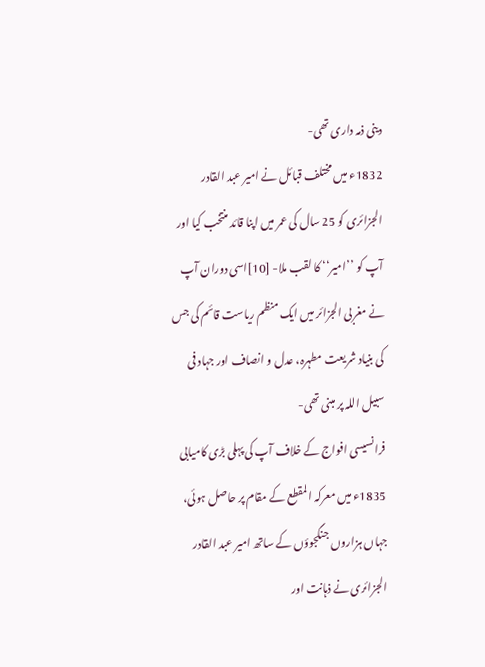دینی ذمہ داری تھی-
1832ء میں مختلف قبائل نے امیر عبد القادر الجزائری کو 25 سال کی عمر میں اپنا قائد منتخب کیا اور آپ کو ’’امیر‘‘ کا لقب ملا- [10]اسی دوران آپ نے مغربی الجزائر میں ایک منظم ریاست قائم کی جس کی بنیاد شریعت مطہرہ، عدل و انصاف اور جہاد فی سبیل اللہ پر مبنی تھی-
فرانسیسی افواج کے خلاف آپ کی پہلی بڑی کامیابی 1835ء میں معرکہ المقطع کے مقام پر حاصل ہوئی، جہاں ہزاروں جنگجوؤں کے ساتھ امیر عبد القادر الجزائری نے ذہانت اور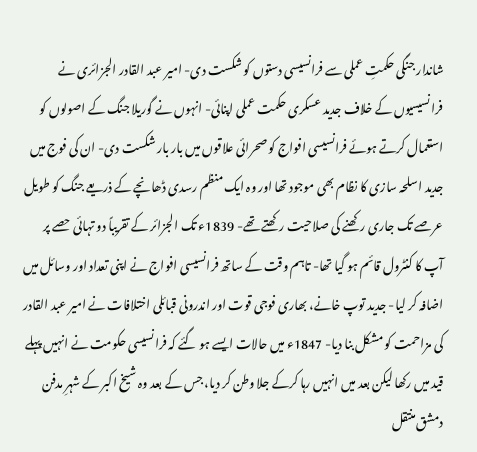شاندار جنگی حکمتِ عملی سے فرانسیسی دستوں کو شکست دی- امیر عبد القادر الجزائری نے فرانسیسیوں کے خلاف جدید عسکری حکمت عملی اپنائی- انہوں نے گوریلا جنگ کے اصولوں کو استعمال کرتے ہوئے فرانسیسی افواج کو صحرائی علاقوں میں بار بار شکست دی- ان کی فوج میں جدید اسلحہ سازی کا نظام بھی موجود تھا اور وہ ایک منظم رسدی ڈھانچے کے ذریعے جنگ کو طویل عرصے تک جاری رکھنے کی صلاحیت رکھتے تھے- 1839ء تک الجزائر کے تقریباً دو تہائی حصے پر آپ کا کنٹرول قائم ہو گیا تھا- تاہم وقت کے ساتھ فرانسیسی افواج نے اپنی تعداد اور وسائل میں اضافہ کر لیا- جدید توپ خانے، بھاری فوجی قوت اور اندرونی قبائلی اختلافات نے امیر عبد القادر کی مزاحمت کو مشکل بنا دیا- 1847ء میں حالات ایسے ہو گئے کہ فرانسیسی حکومت نے انہیں پہلے قید میں رکھا لیکن بعد میں انہیں رہا کرکے جلا وطن کر دیا، جس کے بعد وہ شیخ اکبر کے شہرِ مدفن دمشق منتقل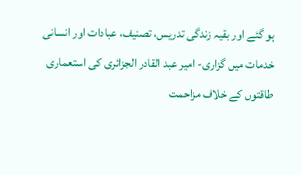ہو گئے اور بقیہ زندگی تدریس، تصنیف، عبادات اور انسانی خدمات میں گزاری- امیر عبد القادر الجزائری کی استعماری طاقتوں کے خلاف مزاحمت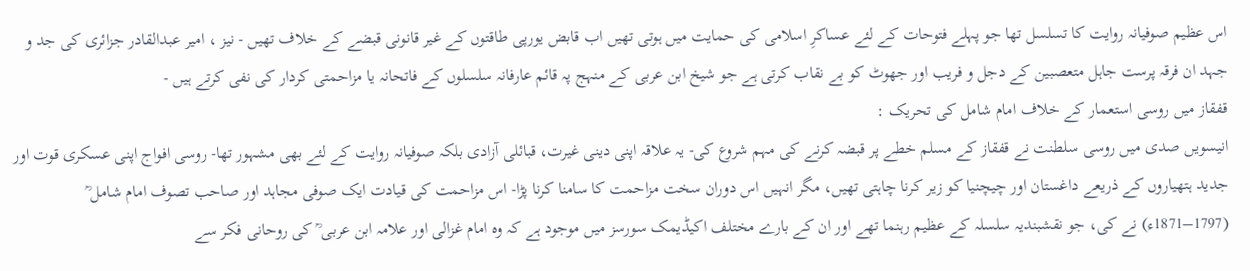اس عظیم صوفیانہ روایت کا تسلسل تھا جو پہلے فتوحات کے لئے عساکرِ اسلامی کی حمایت میں ہوتی تھیں اب قابض یورپی طاقتوں کے غیر قانونی قبضے کے خلاف تھیں - نیز ، امیر عبدالقادر جزائری کی جد و جہد ان فرقہ پرست جاہل متعصبین کے دجل و فریب اور جھوٹ کو بے نقاب کرتی ہے جو شیخ ابن عربی کے منہج پہ قائم عارفانہ سلسلوں کے فاتحانہ یا مزاحمتی کردار کی نفی کرتے ہیں -
قفقاز میں روسی استعمار کے خلاف امام شامل کی تحریک :
انیسویں صدی میں روسی سلطنت نے قفقاز کے مسلم خطے پر قبضہ کرنے کی مہم شروع کی- یہ علاقہ اپنی دینی غیرت، قبائلی آزادی بلکہ صوفیانہ روایت کے لئے بھی مشہور تھا- روسی افواج اپنی عسکری قوت اور جدید ہتھیاروں کے ذریعے داغستان اور چیچنیا کو زیر کرنا چاہتی تھیں، مگر انہیں اس دوران سخت مزاحمت کا سامنا کرنا پڑا- اس مزاحمت کی قیادت ایک صوفی مجاہد اور صاحب تصوف امام شامل ؒ (1797–1871ء) نے کی، جو نقشبندیہ سلسلہ کے عظیم رہنما تھے اور ان کے بارے مختلف اکیڈیمک سورسز میں موجود ہے کہ وہ امام غزالی اور علامہ ابن عربی ؒ کی روحانی فکر سے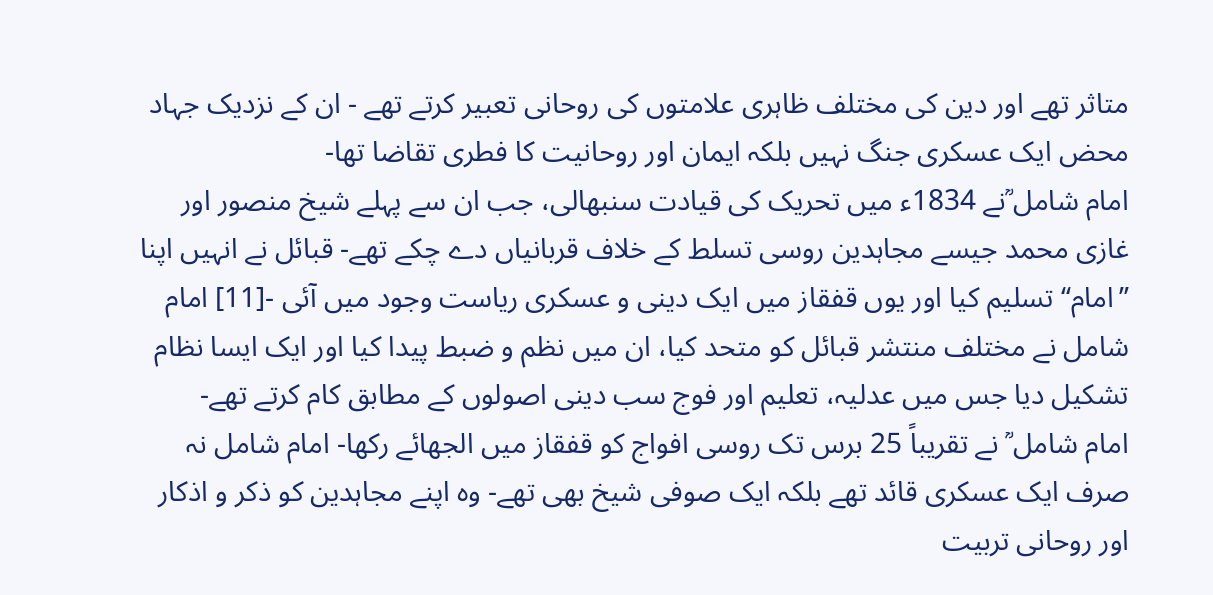متاثر تھے اور دین کی مختلف ظاہری علامتوں کی روحانی تعبیر کرتے تھے - ان کے نزدیک جہاد محض ایک عسکری جنگ نہیں بلکہ ایمان اور روحانیت کا فطری تقاضا تھا-
امام شامل ؒنے 1834ء میں تحریک کی قیادت سنبھالی، جب ان سے پہلے شیخ منصور اور غازی محمد جیسے مجاہدین روسی تسلط کے خلاف قربانیاں دے چکے تھے- قبائل نے انہیں اپنا ’’امام‘‘ تسلیم کیا اور یوں قفقاز میں ایک دینی و عسکری ریاست وجود میں آئی -[11] امام شامل نے مختلف منتشر قبائل کو متحد کیا، ان میں نظم و ضبط پیدا کیا اور ایک ایسا نظام تشکیل دیا جس میں عدلیہ، تعلیم اور فوج سب دینی اصولوں کے مطابق کام کرتے تھے-
امام شامل ؒ نے تقریباً 25 برس تک روسی افواج کو قفقاز میں الجھائے رکھا- امام شامل نہ صرف ایک عسکری قائد تھے بلکہ ایک صوفی شیخ بھی تھے- وہ اپنے مجاہدین کو ذکر و اذکار اور روحانی تربیت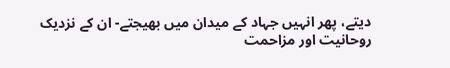دیتے، پھر انہیں جہاد کے میدان میں بھیجتے- ان کے نزدیک روحانیت اور مزاحمت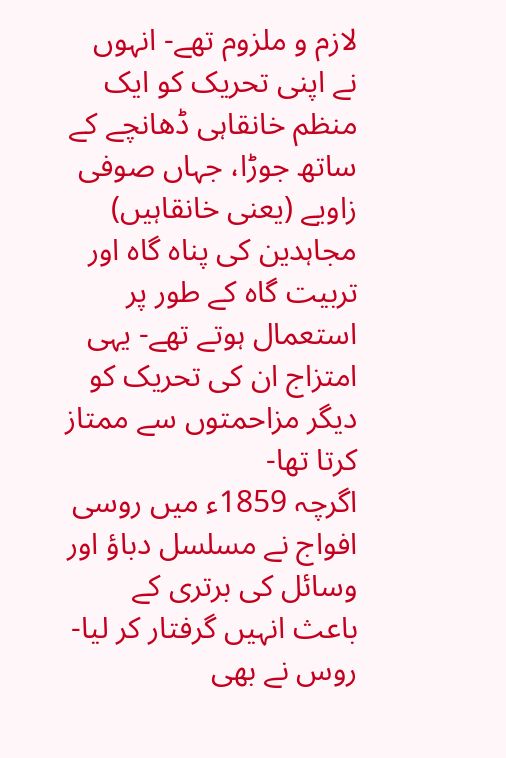لازم و ملزوم تھے- انہوں نے اپنی تحریک کو ایک منظم خانقاہی ڈھانچے کے ساتھ جوڑا، جہاں صوفی زاویے (یعنی خانقاہیں) مجاہدین کی پناہ گاہ اور تربیت گاہ کے طور پر استعمال ہوتے تھے- یہی امتزاج ان کی تحریک کو دیگر مزاحمتوں سے ممتاز کرتا تھا-
اگرچہ 1859ء میں روسی افواج نے مسلسل دباؤ اور وسائل کی برتری کے باعث انہیں گرفتار کر لیا- روس نے بھی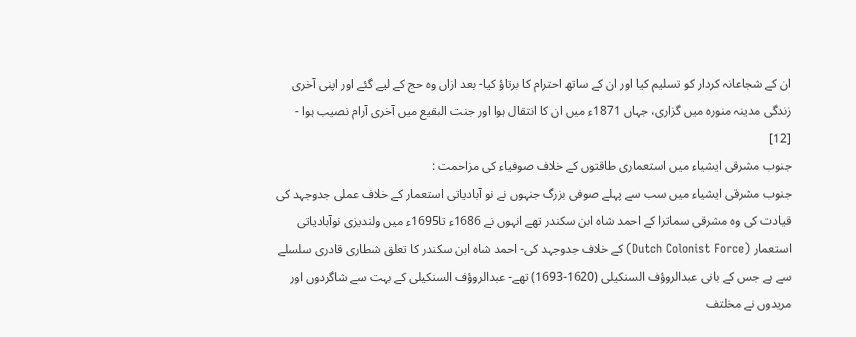ان کے شجاعانہ کردار کو تسلیم کیا اور ان کے ساتھ احترام کا برتاؤ کیا- بعد ازاں وہ حج کے لیے گئے اور اپنی آخری زندگی مدینہ منورہ میں گزاری، جہاں 1871ء میں ان کا انتقال ہوا اور جنت البقیع میں آخری آرام نصیب ہوا - [12]
جنوب مشرقی ایشیاء میں استعماری طاقتوں کے خلاف صوفیاء کی مزاحمت :
جنوب مشرقی ایشیاء میں سب سے پہلے صوفی بزرگ جنہوں نے نو آبادیاتی استعمار کے خلاف عملی جدوجہد کی قیادت کی وہ مشرقی سماترا کے احمد شاہ ابن سکندر تھے انہوں نے 1686ء تا1695ء میں ولندیزی نوآبادیاتی استعمار (Dutch Colonist Force) کے خلاف جدوجہد کی- احمد شاہ ابن سکندر کا تعلق شطاری قادری سلسلے سے ہے جس کے بانی عبدالروؤف السنکیلی (1620-1693) تھے- عبدالروؤف السنکیلی کے بہت سے شاگردوں اور مریدوں نے مخلتف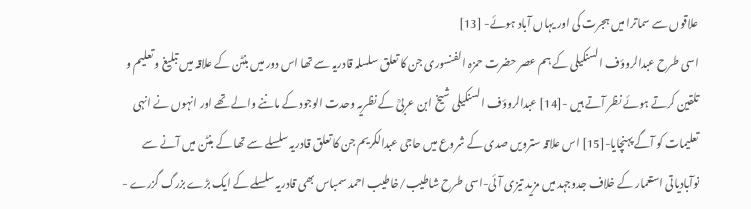علاقوں سے سماترا میں ہجرت کی اور یہاں آباد ہوئے- [13]
اسی طرح عبدالروؤف السنکیلی کے ہم عصر حضرت حمزہ الفنسوری جن کا تعلق سلسلہ قادریہ سے تھا اس دور میں بنٹن کے علاقہ میں تبلیغ و تعلیم و تلقین کرتے ہوئے نظر آتے ہیں -[14] عبدالروؤف السنکیلی شیخ ابن عربیؒ کے نظریہ وحدت الوجود کے ماننے والے تھے اور انہوں نے انہی تعلیمات کو آگے پہنچایا-[15] اس علاقہ سترویں صدی کے شروع میں حاجی عبدالکریم جن کا تعلق قادریہ سلسلے سے تھا کے بنٹن میں آنے سے نوآبادیاتی استعمار کے خلاف جدوجہد میں مزید تیزی آئی-اسی طرح شاطیب/خاطیب احمد سمباس بھی قادریہ سلسلے کے ایک بڑے بزرگ گزرے -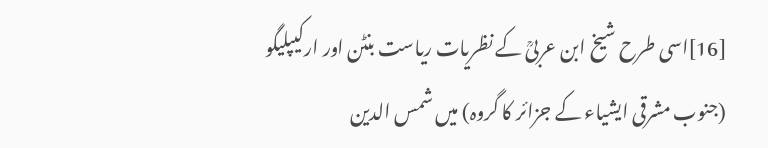[16]اسی طرح شیخ ابن عربیؒ کے نظریات ریاست بنٹن اور ارکیپلیگو (جنوب مشرقی ایشیاء کے جزائر کا گروہ) میں شمس الدین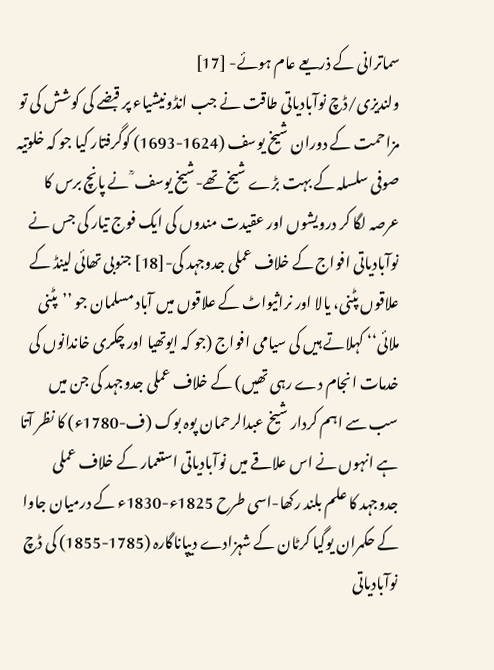سماترانی کے ذریعے عام ہوئے- [17]
ولندیزی/ڈچ نوآبادیاتی طاقت نے جب انڈونیشیاء پر قبضے کی کوشش کی تو مزاحمت کے دوران شیخ یوسف (1624-1693) کوگرفتار کیا جو کہ خلوتیہ صوفی سلسلہ کے بہت بڑے شیخ تھے-شیخ یوسف ؒ نے پانچ برس کا عرصہ لگا کر درویشوں اور عقیدت مندوں کی ایک فوج تیار کی جس نے نوآبادیاتی افواج کے خلاف عملی جدوجہد کی-[18] جنوبی تھائی لینڈ کے علاقوں پٹنی، یالا اور نراثیواٹ کے علاقوں میں آباد مسلمان جو ’’پٹنی ملائی‘‘ کہلاتے ہیں کی سیامی افواج (جو کہ ایوتھیا اور چکری خاندانوں کی خدمات انجام دے رہی تھیں) کے خلاف عملی جدوجہد کی جن میں سب سے اہم کردار شیخ عبدالرحمان پوہ بوک (ف-1780ء) کا نظر آتا ہے انہوں نے اس علاقے میں نوآبادیاتی استعمار کے خلاف عملی جدوجہد کا علم بلند رکھا-اسی طرح 1825ء-1830ء کے درمیان جاوا کے حکمران یوگیا کرٹان کے شہزادے دیپاناگارہ (1785-1855) کی ڈچ نوآبادیاتی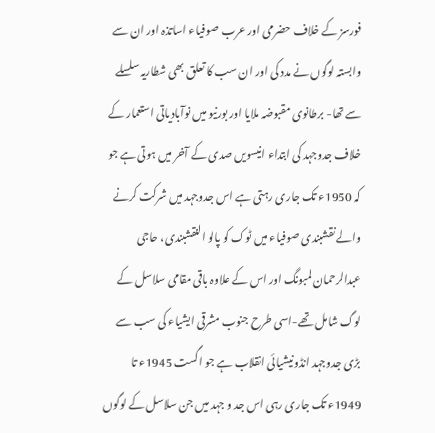فورسز کے خلاف حضرمی اور عرب صوفیاء اساتذہ اور ان سے وابستہ لوگوں نے مدد کی اور ان سب کا تعلق بھی شطاریہ سلسلے سے تھا- برطانوی مقبوضہ ملایا اور بورنیو میں نوآبادیاتی استعمار کے خلاف جدوجہد کی ابتداء انیسویں صدی کے آخر میں ہوتی ہے جو کہ 1950ء تک جاری رہتی ہے اس جدوجہد میں شرکت کرنے والے نقشبندی صوفیاء میں ٹوک کو پالو النقشبندی، حاجی عبدالرحمان لمبونگ اور اس کے علاوہ باقی مقامی سلاسل کے لوگ شامل تھے-اسی طرح جنوب مشرقی ایشیاء کی سب سے بڑی جدوجہد انڈونیشیائی انقلاب ہے جو اگست 1945ء تا 1949ء تک جاری رہی اس جد و جہد میں جن سلاسل کے لوگوں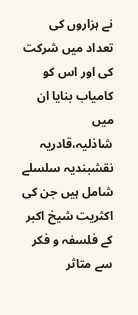نے ہزاروں کی تعداد میں شرکت کی اور اس کو کامیاب بنایا ان میں شاذلیہ،قادریہ نقشبندیہ سلسلے شامل ہیں جن کی اکثریت شیخ اکبر کے فلسفہ و فکر سے متاثر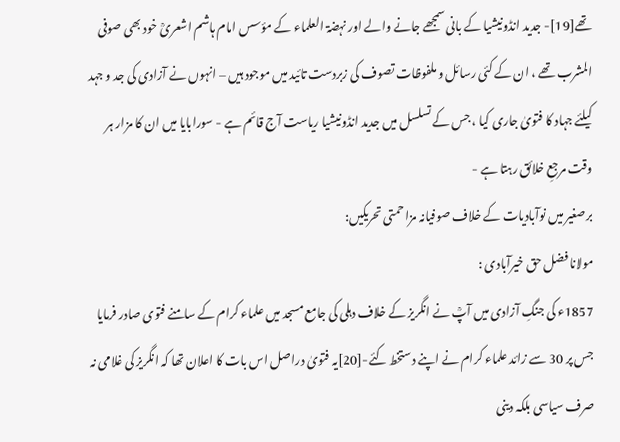تھے[19]- جدید انڈونیشیا کے بانی سمجھے جانے والے اور نہضۃ العلماء کے مؤسس امام ہاشم اشعریؒ خود بھی صوفی المشرب تھے ، ان کے کئی رسائل و ملفوظات تصوف کی زبردست تائید میں موجود ہیں – انہوں نے آزادی کی جد و جہد کیلئے جہاد کا فتویٰ جاری کیا ، جس کے تسلسل میں جدید انڈونیشیا ریاست آج قائم ہے - سورابایا میں ان کا مزار ہر وقت مرجعِ خلائق رہتا ہے -
برصغیر میں نوآبادیات کے خلاف صوفیانہ مزاحمتی تحریکیں:
مولانا فضل حق خیرآبادی :
1857ء کی جنگِ آزادی میں آپؒ نے انگریز کے خلاف دہلی کی جامع مسجد میں علماء کرام کے سامنے فتوی صادر فرمایا جس پر 30 سے زائد علماء کرام نے اپنے دستخط کئے-[20]یہ فتویٰ دراصل اس بات کا اعلان تھا کہ انگریز کی غلامی نہ صرف سیاسی بلکہ دینی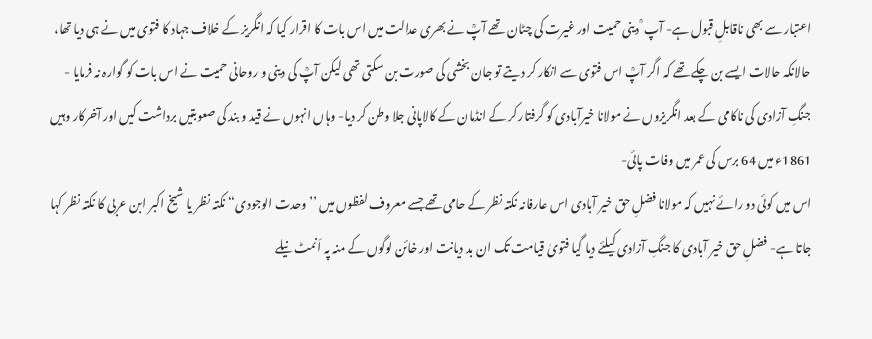اعتبار سے بھی ناقابلِ قبول ہے- آپ ؒ دینی حمیت اور غیرت کی چٹان تھے آپؒ نے بھری عدالت میں اس بات کا اقرار کیا کہ انگریز کے خلاف جہاد کا فتوی میں نے ہی دیا تھا، حالانکہ حالات ایسے بن چکے تھے کہ اگر آپؒ اس فتوی سے انکار کر دیتے تو جان بخشی کی صورت بن سکتی تھی لیکن آپؒ کی دینی و روحانی حمیت نے اس بات کو گوارہ نہ فرمایا - جنگِ آزادی کی ناکامی کے بعد انگریزوں نے مولانا خیرآبادی کو گرفتار کر کے انڈمان کے کالاپانی جلا وطن کر دیا- وہاں انہوں نے قید و بند کی صعوبتیں برداشت کیں اور آخرکار وہیں 1861ء میں 64 برس کی عمر میں وفات پائی-
اس میں کوئی دو رائے نہیں کہ مولانا فضلِ حق خیر آبادی اس عارفانہ نکتہ نظر کے حامی تھے جسے معروف لفظوں میں ’’وحدت الوجودی‘‘ نکتہ نظر یا شیخ اکبر ابن عربی کا نکتہ نظر کہا جاتا ہے- فضلِ حق خیر آبادی کا جنگِ آزادی کیلئے دیا گیا فتویٰ قیامت تک ان بد دیانت اور خائن لوگوں کے منہ پہ اَنمٹ نیلے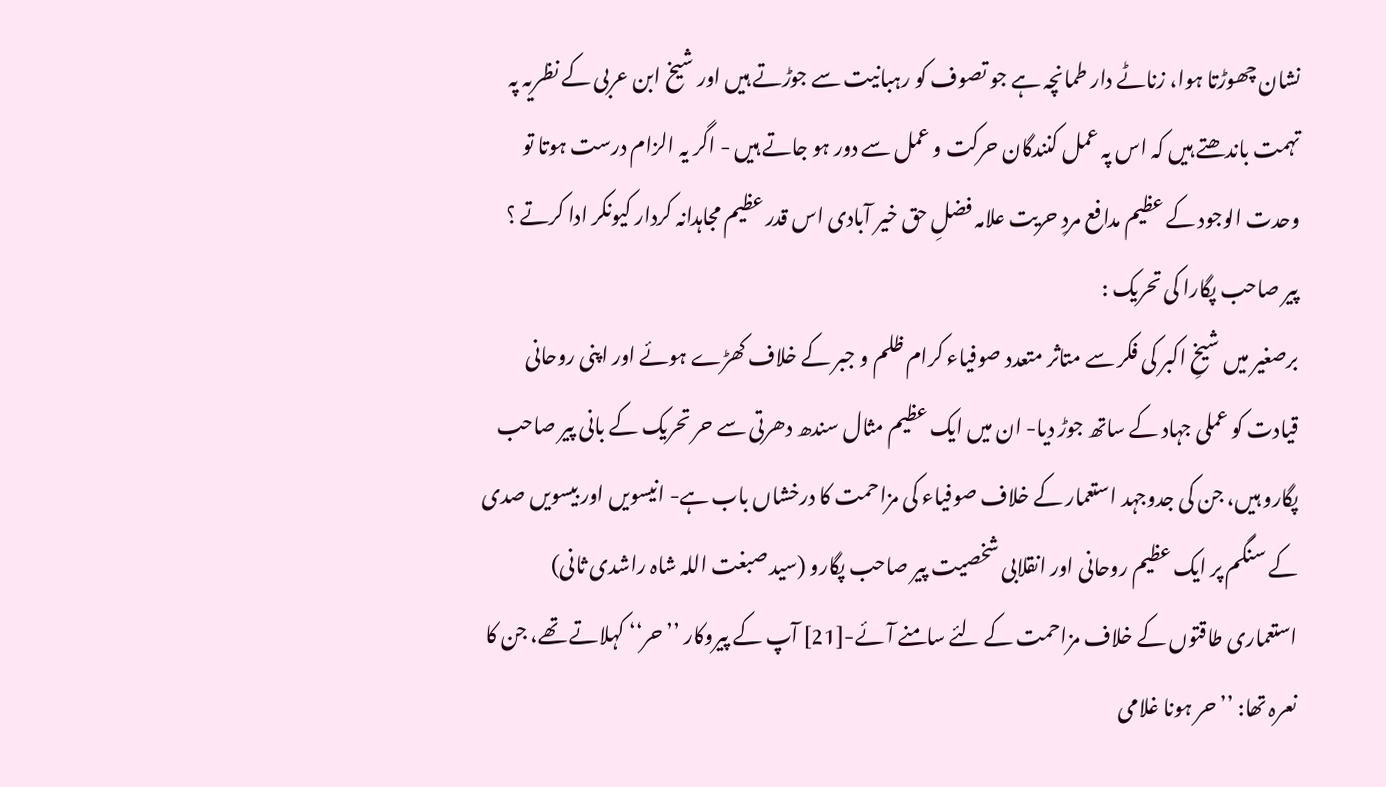نشان چھوڑتا ہوا، زناٹے دار طمانچہ ہے جو تصوف کو رہبانیت سے جوڑتے ہیں اور شیخ ابن عربی کے نظریہ پہ تہمت باندھتے ہیں کہ اس پہ عمل کنندگان حرکت و عمل سے دور ہو جاتے ہیں - اگر یہ الزام درست ہوتا تو وحدت الوجود کے عظیم مدافع مردِ حریت علامہ فضلِ حق خیر آبادی اس قدر عظیم مجاہدانہ کردار کیونکر ادا کرتے ؟
پیر صاحب پگارا کی تحریک :
برصغیر میں شیخِ اکبر کی فکر سے متاثر متعدد صوفیاء کرام ظلم و جبر کے خلاف کھڑے ہوئے اور اپنی روحانی قیادت کو عملی جہاد کے ساتھ جوڑ دیا- ان میں ایک عظیم مثال سندھ دھرتی سے حر تحریک کے بانی پیر صاحب پگارو ہیں، جن کی جدوجہد استعمار کے خلاف صوفیاء کی مزاحمت کا درخشاں باب ہے- انیسویں اور بیسویں صدی کے سنگم پر ایک عظیم روحانی اور انقلابی شخصیت پیر صاحب پگارو (سید صبغت اللہ شاہ راشدی ثانی) استعماری طاقتوں کے خلاف مزاحمت کے لئے سامنے آئے-[21] آپ کے پیروکار ’’حر‘‘ کہلاتے تھے، جن کا نعرہ تھا: ’’حر ہونا غلامی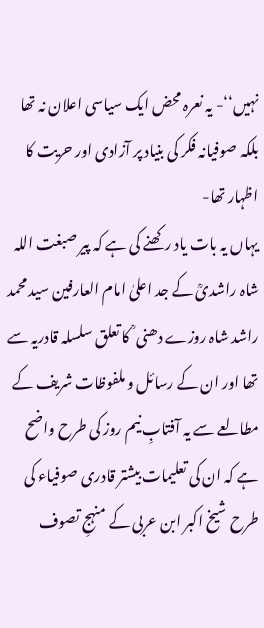نہیں‘‘- یہ نعرہ محض ایک سیاسی اعلان نہ تھا بلکہ صوفیانہ فکر کی بنیاد پر آزادی اور حریت کا اظہار تھا-
یہاں یہ بات یاد رکھنے کی ہے کہ پیر صبغت اللہ شاہ راشدیؒ کے جد اعلیٰ امام العارفین سید محمد راشد شاہ روزے دھنی ؒ کا تعلق سلسلہ قادریہ سے تھا اور ان کے رسائل و ملفوظات شریف کے مطالعے سے یہ آفتابِ نیم روز کی طرح واضح ہے کہ ان کی تعلیمات بیشتر قادری صوفیاء کی طرح شیخ اکبر ابن عربی کے منہجِ تصوف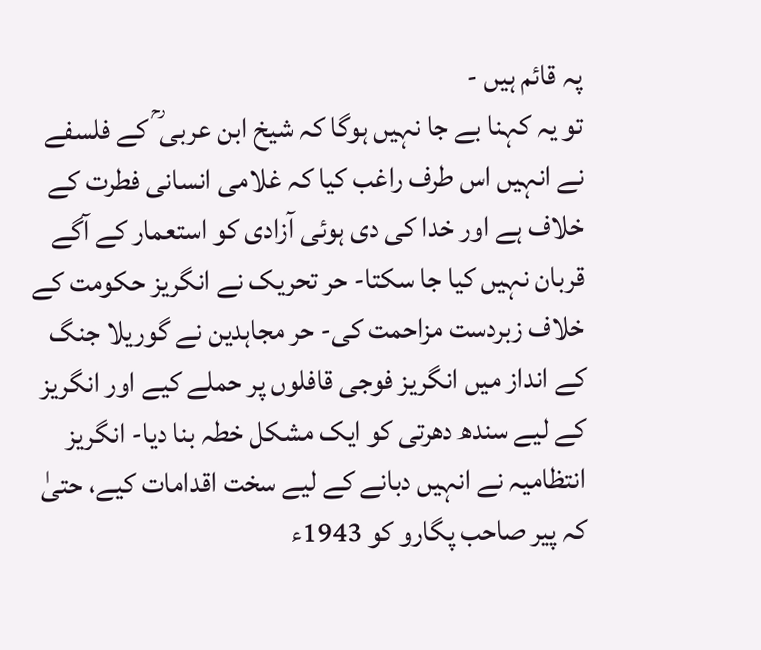پہ قائم ہیں -
تو یہ کہنا بے جا نہیں ہوگا کہ شیخ ابن عربی ؒ کے فلسفے نے انہیں اس طرف راغب کیا کہ غلامی انسانی فطرت کے خلاف ہے اور خدا کی دی ہوئی آزادی کو استعمار کے آگے قربان نہیں کیا جا سکتا- حر تحریک نے انگریز حکومت کے خلاف زبردست مزاحمت کی- حر مجاہدین نے گوریلا جنگ کے انداز میں انگریز فوجی قافلوں پر حملے کیے اور انگریز کے لیے سندھ دھرتی کو ایک مشکل خطہ بنا دیا- انگریز انتظامیہ نے انہیں دبانے کے لیے سخت اقدامات کیے، حتیٰ کہ پیر صاحب پگارو کو 1943ء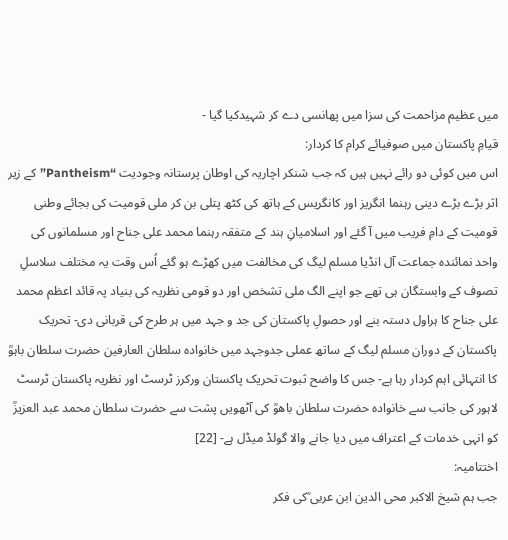میں عظیم مزاحمت کی سزا میں پھانسی دے کر شہیدکیا گیا -
قیامِ پاکستان میں صوفیائے کرام کا کردار:
اس میں کوئی دو رائے نہیں ہیں کہ جب شنکر اچاریہ کی اوطان پرستانہ وجودیت “Pantheism”کے زیر اثر بڑے بڑے دینی رہنما انگریز اور کانگریس کے ہاتھ کی کٹھ پتلی بن کر ملی قومیت کی بجائے وطنی قومیت کے دامِ فریب میں آ گئے اور اسلامیانِ ہند کے متفقہ رہنما محمد علی جناح اور مسلمانوں کی واحد نمائندہ جماعت آل انڈیا مسلم لیگ کی مخالفت میں کھڑے ہو گئے اُس وقت یہ مختلف سلاسلِ تصوف کے وابستگان ہی تھے جو اپنے الگ ملی تشخص اور دو قومی نظریہ کی بنیاد پہ قائد اعظم محمد علی جناح کا ہراول دستہ بنے اور حصولِ پاکستان کی جد و جہد میں ہر طرح کی قربانی دی- تحریک پاکستان کے دوران مسلم لیگ کے ساتھ عملی جدوجہد میں خانوادہ سلطان العارفین حضرت سلطان باہوؒ کا انتہائی اہم کردار رہا ہے- جس کا واضح ثبوت تحریک پاکستان ورکرز ٹرسٹ اور نظریہ پاکستان ٹرسٹ لاہور کی جانب سے خانوادہ حضرت سلطان باھوؒ کی آٹھویں پشت سے حضرت سلطان محمد عبد العزیزؒ کو انہی خدمات کے اعتراف میں دیا جانے والا گولڈ میڈل ہے- [22]
اختتامیہ:
جب ہم شیخ الاکبر محی الدین ابن عربی ؒکی فکر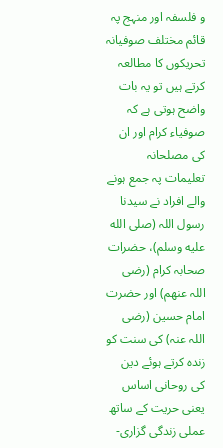و فلسفہ اور منہج پہ قائم مختلف صوفیانہ تحریکوں کا مطالعہ کرتے ہیں تو یہ بات واضح ہوتی ہے کہ صوفیاء کرام اور ان کی مصلحانہ تعلیمات پہ جمع ہونے والے افراد نے سیدنا رسول اللہ (صلى الله عليه وسلم)، حضرات صحابہ کرام (رضی اللہ عنھم) اور حضرت امام حسین (رضی اللہ عنہ) کی سنت کو زندہ کرتے ہوئے دین کی روحانی اساس یعنی حریت کے ساتھ عملی زندگی گزاری-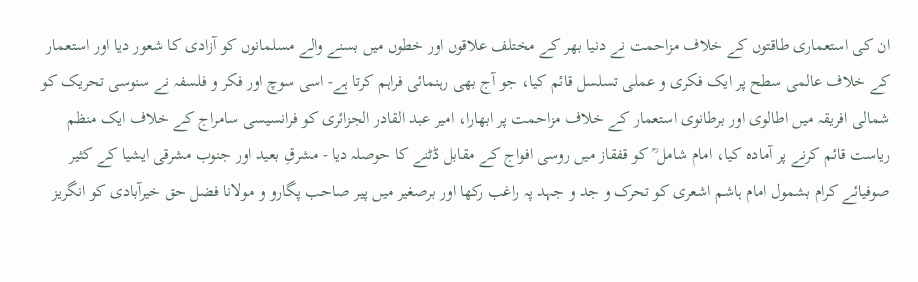ان کی استعماری طاقتوں کے خلاف مزاحمت نے دنیا بھر کے مختلف علاقوں اور خطوں میں بسنے والے مسلمانوں کو آزادی کا شعور دیا اور استعمار کے خلاف عالمی سطح پر ایک فکری و عملی تسلسل قائم کیا، جو آج بھی رہنمائی فراہم کرتا ہے- اسی سوچ اور فکر و فلسفہ نے سنوسی تحریک کو شمالی افریقہ میں اطالوی اور برطانوی استعمار کے خلاف مزاحمت پر ابھارا، امیر عبد القادر الجزائری کو فرانسیسی سامراج کے خلاف ایک منظم ریاست قائم کرنے پر آمادہ کیا، امام شامل ؒ کو قفقاز میں روسی افواج کے مقابل ڈٹنے کا حوصلہ دیا - مشرقِ بعید اور جنوب مشرقی ایشیا کے کثیر صوفیائے کرام بشمول امام ہاشم اشعری کو تحرک و جد و جہد پہ راغب رکھا اور برصغیر میں پیر صاحب پگارو و مولانا فضل حق خیرآبادی کو انگریز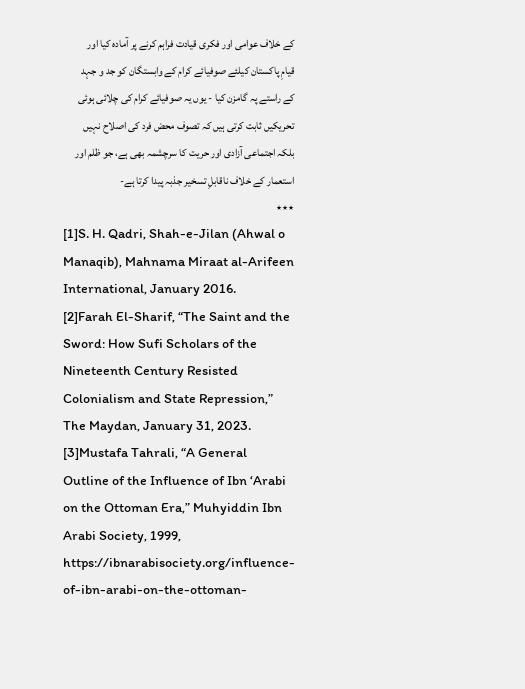کے خلاف عوامی اور فکری قیادت فراہم کرنے پر آمادہ کیا اور قیامِ پاکستان کیلئے صوفیائے کرام کے وابستگان کو جد و جہد کے راستے پہ گامزن کیا - یوں یہ صوفیائے کرام کی چلائی ہوئی تحریکیں ثابت کرتی ہیں کہ تصوف محض فرد کی اصلاح نہیں بلکہ اجتماعی آزادی اور حریت کا سرچشمہ بھی ہے، جو ظلم اور استعمار کے خلاف ناقابلِ تسخیر جذبہ پیدا کرتا ہے-
٭٭٭
[1]S. H. Qadri, Shah-e-Jilan (Ahwal o Manaqib), Mahnama Miraat al-Arifeen International, January 2016.
[2]Farah El-Sharif, “The Saint and the Sword: How Sufi Scholars of the Nineteenth Century Resisted Colonialism and State Repression,” The Maydan, January 31, 2023.
[3]Mustafa Tahrali, “A General Outline of the Influence of Ibn ‘Arabi on the Ottoman Era,” Muhyiddin Ibn Arabi Society, 1999, https://ibnarabisociety.org/influence-of-ibn-arabi-on-the-ottoman-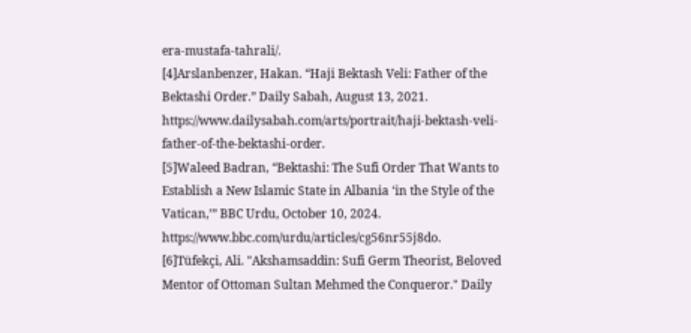era-mustafa-tahrali/.
[4]Arslanbenzer, Hakan. “Haji Bektash Veli: Father of the Bektashi Order.” Daily Sabah, August 13, 2021. https://www.dailysabah.com/arts/portrait/haji-bektash-veli-father-of-the-bektashi-order.
[5]Waleed Badran, “Bektashi: The Sufi Order That Wants to Establish a New Islamic State in Albania ‘in the Style of the Vatican,’” BBC Urdu, October 10, 2024. https://www.bbc.com/urdu/articles/cg56nr55j8do.
[6]Tüfekçi, Ali. "Akshamsaddin: Sufi Germ Theorist, Beloved Mentor of Ottoman Sultan Mehmed the Conqueror." Daily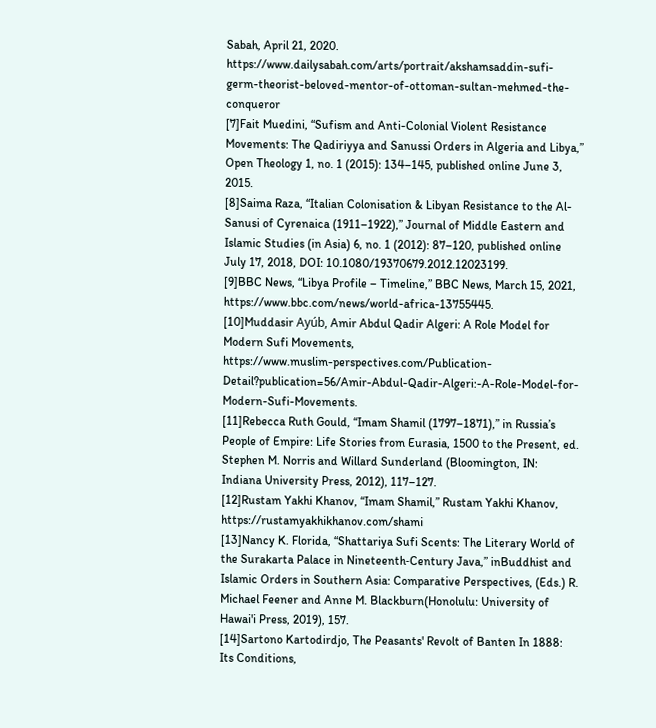Sabah, April 21, 2020. https://www.dailysabah.com/arts/portrait/akshamsaddin-sufi-germ-theorist-beloved-mentor-of-ottoman-sultan-mehmed-the-conqueror
[7]Fait Muedini, “Sufism and Anti-Colonial Violent Resistance Movements: The Qadiriyya and Sanussi Orders in Algeria and Libya,” Open Theology 1, no. 1 (2015): 134–145, published online June 3, 2015.
[8]Saima Raza, “Italian Colonisation & Libyan Resistance to the Al-Sanusi of Cyrenaica (1911–1922),” Journal of Middle Eastern and Islamic Studies (in Asia) 6, no. 1 (2012): 87–120, published online July 17, 2018, DOI: 10.1080/19370679.2012.12023199.
[9]BBC News, “Libya Profile – Timeline,” BBC News, March 15, 2021, https://www.bbc.com/news/world-africa-13755445.
[10]Muddasir Ayúb, Amir Abdul Qadir Algeri: A Role Model for Modern Sufi Movements,
https://www.muslim-perspectives.com/Publication-Detail?publication=56/Amir-Abdul-Qadir-Algeri:-A-Role-Model-for-Modern-Sufi-Movements.
[11]Rebecca Ruth Gould, “Imam Shamil (1797–1871),” in Russia’s People of Empire: Life Stories from Eurasia, 1500 to the Present, ed. Stephen M. Norris and Willard Sunderland (Bloomington, IN: Indiana University Press, 2012), 117–127.
[12]Rustam Yakhi Khanov, “Imam Shamil,” Rustam Yakhi Khanov, https://rustamyakhikhanov.com/shami
[13]Nancy K. Florida, “Shattariya Sufi Scents: The Literary World of the Surakarta Palace in Nineteenth‐Century Java,” inBuddhist and Islamic Orders in Southern Asia: Comparative Perspectives, (Eds.) R. Michael Feener and Anne M. Blackburn(Honolulu: University of Hawai'i Press, 2019), 157.
[14]Sartono Kartodirdjo, The Peasants' Revolt of Banten In 1888: Its Conditions,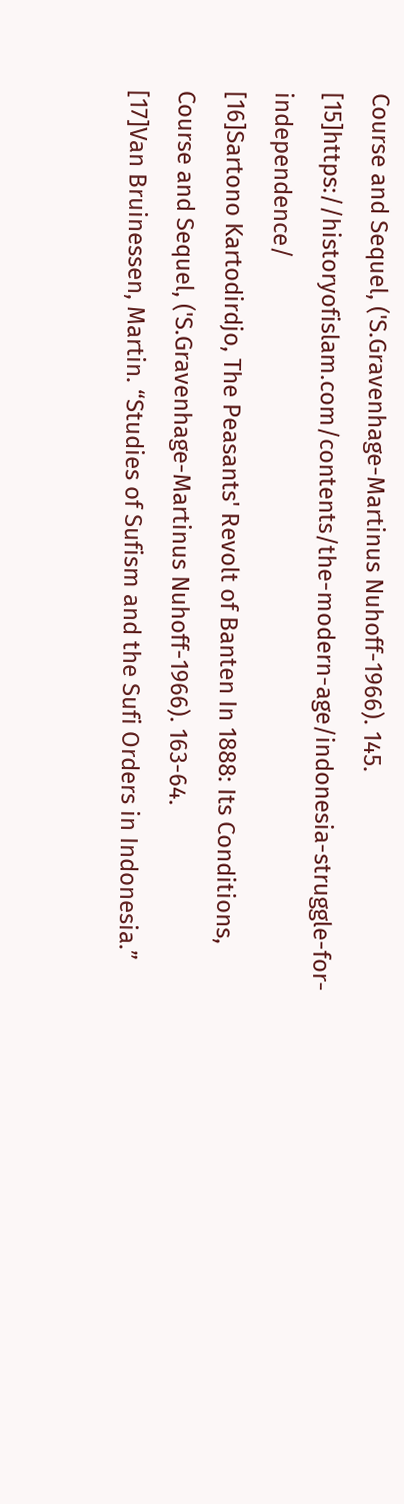Course and Sequel, ('S.Gravenhage-Martinus Nuhoff-1966). 145.
[15]https://historyofislam.com/contents/the-modern-age/indonesia-struggle-for-independence/
[16]Sartono Kartodirdjo, The Peasants' Revolt of Banten In 1888: Its Conditions, Course and Sequel, ('S.Gravenhage-Martinus Nuhoff-1966). 163-64.
[17]Van Bruinessen, Martin. “Studies of Sufism and the Sufi Orders in Indonesia.”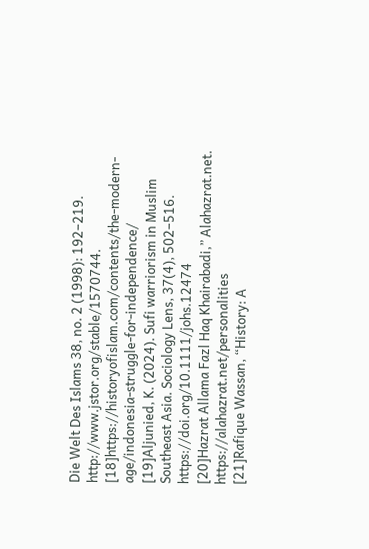Die Welt Des Islams 38, no. 2 (1998): 192–219. http://www.jstor.org/stable/1570744.
[18]https://historyofislam.com/contents/the-modern-age/indonesia-struggle-for-independence/
[19]Aljunied, K. (2024). Sufi warriorism in Muslim Southeast Asia. Sociology Lens, 37(4), 502–516.
https://doi.org/10.1111/johs.12474
[20]Hazrat Allama Fazl Haq Khairabadi,” Alahazrat.net. https://alahazrat.net/personalities
[21]Rafique Wassan, “History: A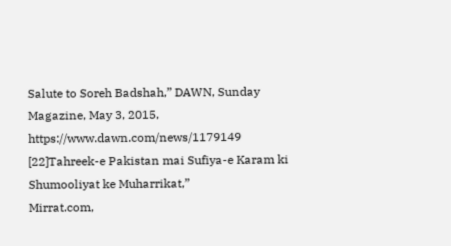Salute to Soreh Badshah,” DAWN, Sunday Magazine, May 3, 2015,
https://www.dawn.com/news/1179149
[22]Tahreek-e Pakistan mai Sufiya-e Karam ki Shumooliyat ke Muharrikat,”
Mirrat.com,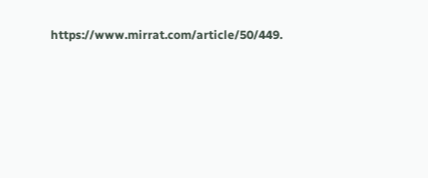https://www.mirrat.com/article/50/449.